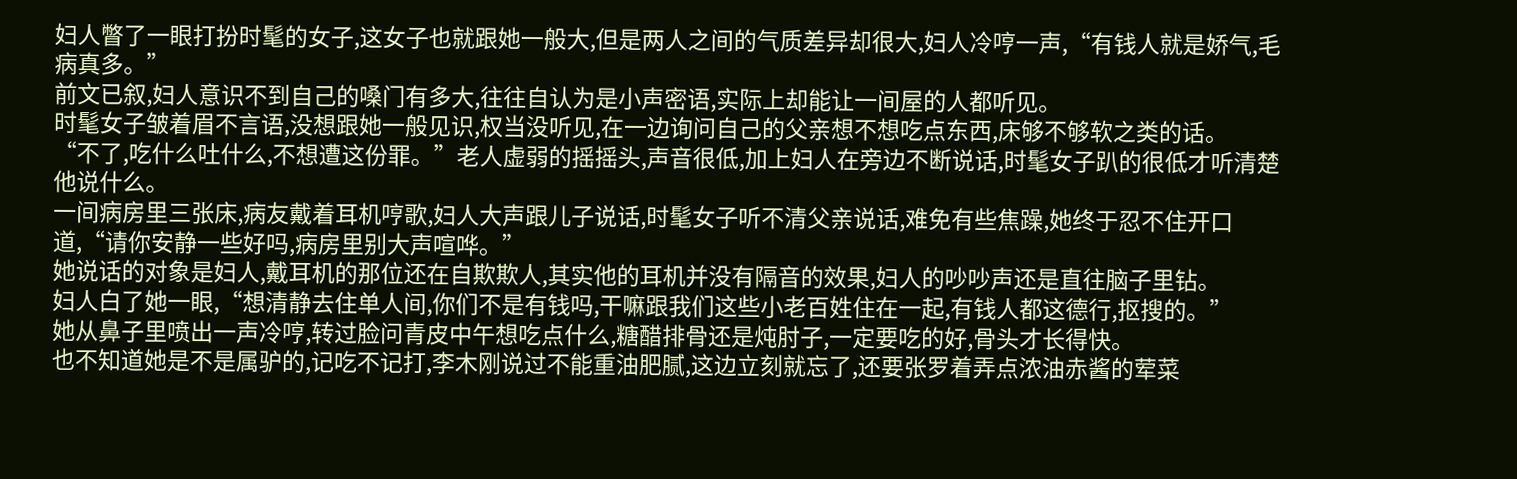妇人瞥了一眼打扮时髦的女子,这女子也就跟她一般大,但是两人之间的气质差异却很大,妇人冷哼一声,“有钱人就是娇气,毛病真多。”
前文已叙,妇人意识不到自己的嗓门有多大,往往自认为是小声密语,实际上却能让一间屋的人都听见。
时髦女子皱着眉不言语,没想跟她一般见识,权当没听见,在一边询问自己的父亲想不想吃点东西,床够不够软之类的话。
“不了,吃什么吐什么,不想遭这份罪。”老人虚弱的摇摇头,声音很低,加上妇人在旁边不断说话,时髦女子趴的很低才听清楚他说什么。
一间病房里三张床,病友戴着耳机哼歌,妇人大声跟儿子说话,时髦女子听不清父亲说话,难免有些焦躁,她终于忍不住开口道,“请你安静一些好吗,病房里别大声喧哗。”
她说话的对象是妇人,戴耳机的那位还在自欺欺人,其实他的耳机并没有隔音的效果,妇人的吵吵声还是直往脑子里钻。
妇人白了她一眼,“想清静去住单人间,你们不是有钱吗,干嘛跟我们这些小老百姓住在一起,有钱人都这德行,抠搜的。”
她从鼻子里喷出一声冷哼,转过脸问青皮中午想吃点什么,糖醋排骨还是炖肘子,一定要吃的好,骨头才长得快。
也不知道她是不是属驴的,记吃不记打,李木刚说过不能重油肥腻,这边立刻就忘了,还要张罗着弄点浓油赤酱的荤菜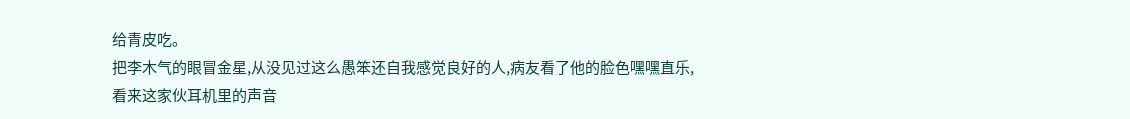给青皮吃。
把李木气的眼冒金星,从没见过这么愚笨还自我感觉良好的人,病友看了他的脸色嘿嘿直乐,看来这家伙耳机里的声音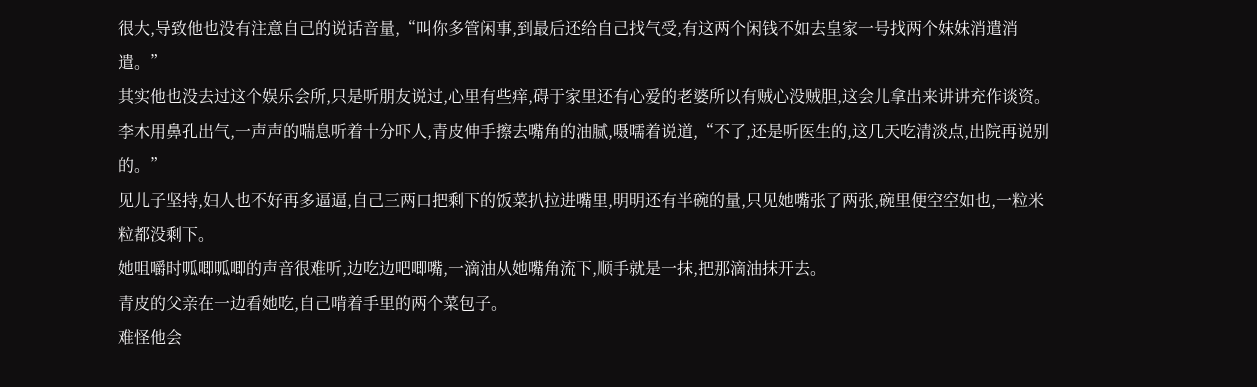很大,导致他也没有注意自己的说话音量,“叫你多管闲事,到最后还给自己找气受,有这两个闲钱不如去皇家一号找两个妹妹消遣消遣。”
其实他也没去过这个娱乐会所,只是听朋友说过,心里有些痒,碍于家里还有心爱的老婆所以有贼心没贼胆,这会儿拿出来讲讲充作谈资。
李木用鼻孔出气,一声声的喘息听着十分吓人,青皮伸手擦去嘴角的油腻,嗫嚅着说道,“不了,还是听医生的,这几天吃清淡点,出院再说别的。”
见儿子坚持,妇人也不好再多逼逼,自己三两口把剩下的饭菜扒拉进嘴里,明明还有半碗的量,只见她嘴张了两张,碗里便空空如也,一粒米粒都没剩下。
她咀嚼时呱唧呱唧的声音很难听,边吃边吧唧嘴,一滴油从她嘴角流下,顺手就是一抹,把那滴油抹开去。
青皮的父亲在一边看她吃,自己啃着手里的两个菜包子。
难怪他会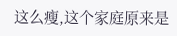这么瘦,这个家庭原来是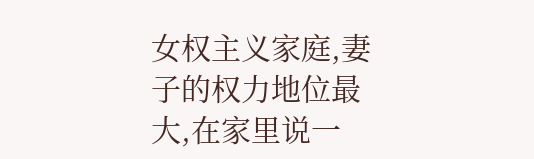女权主义家庭,妻子的权力地位最大,在家里说一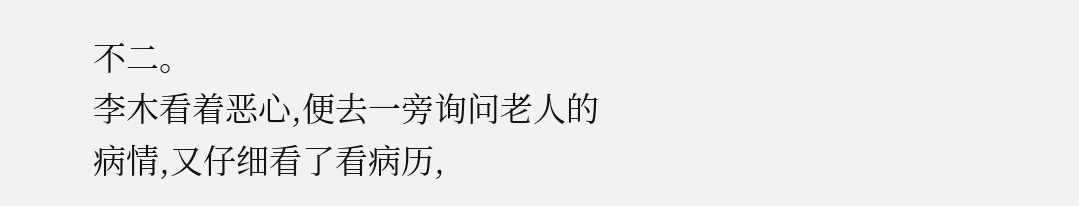不二。
李木看着恶心,便去一旁询问老人的病情,又仔细看了看病历,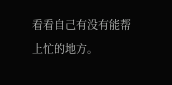看看自己有没有能帮上忙的地方。